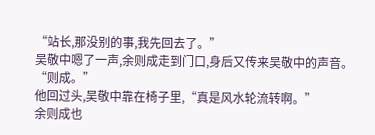“站长,那没别的事,我先回去了。”
吴敬中嗯了一声,余则成走到门口,身后又传来吴敬中的声音。
“则成。”
他回过头,吴敬中靠在椅子里,“真是风水轮流转啊。”
余则成也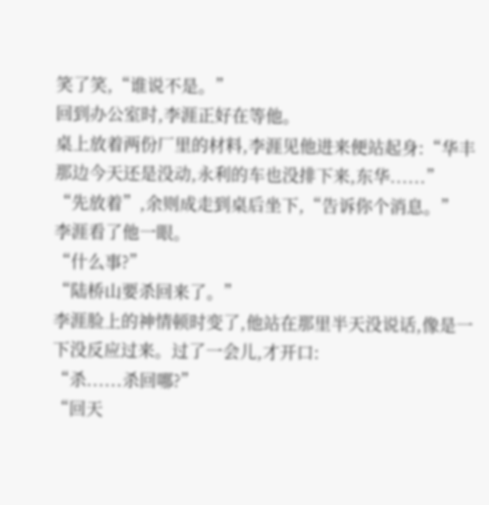笑了笑,“谁说不是。”
回到办公室时,李涯正好在等他。
桌上放着两份厂里的材料,李涯见他进来便站起身:“华丰那边今天还是没动,永利的车也没排下来,东华......”
“先放着”,余则成走到桌后坐下,“告诉你个消息。”
李涯看了他一眼。
“什么事?”
“陆桥山要杀回来了。”
李涯脸上的神情顿时变了,他站在那里半天没说话,像是一下没反应过来。过了一会儿,才开口:
“杀......杀回哪?”
“回天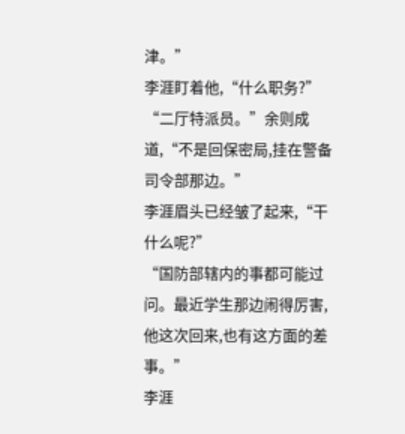津。”
李涯盯着他,“什么职务?”
“二厅特派员。”余则成道,“不是回保密局,挂在警备司令部那边。”
李涯眉头已经皱了起来,“干什么呢?”
“国防部辖内的事都可能过问。最近学生那边闹得厉害,他这次回来,也有这方面的差事。”
李涯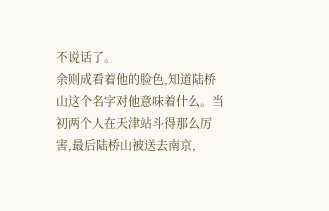不说话了。
余则成看着他的脸色,知道陆桥山这个名字对他意味着什么。当初两个人在天津站斗得那么厉害,最后陆桥山被送去南京,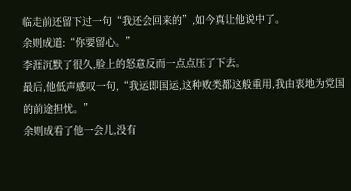临走前还留下过一句“我还会回来的”,如今真让他说中了。
余则成道:“你要留心。”
李涯沉默了很久,脸上的怒意反而一点点压了下去。
最后,他低声感叹一句,“我运即国运,这种败类都这般重用,我由衷地为党国的前途担忧。”
余则成看了他一会儿,没有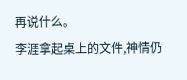再说什么。
李涯拿起桌上的文件,神情仍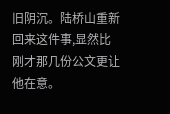旧阴沉。陆桥山重新回来这件事,显然比刚才那几份公文更让他在意。